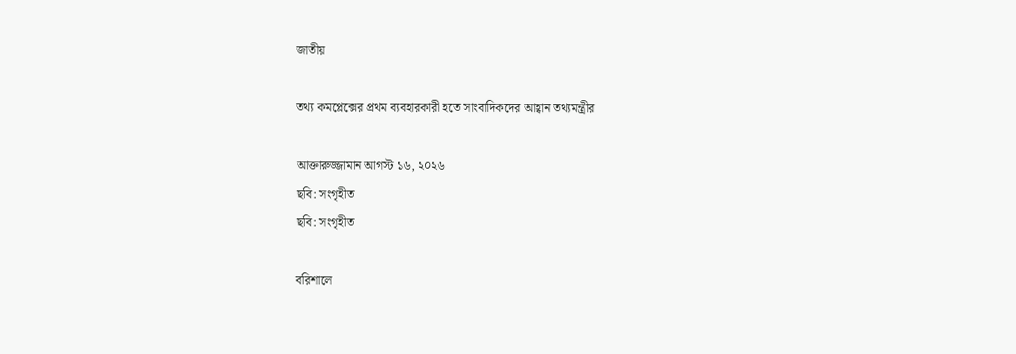জাতীয়

তথ্য কমপ্লেক্সের প্রথম ব্যবহারকারী হতে সাংবাদিকদের আহ্বান তথ্যমন্ত্রীর

আক্তারুজ্জামান আগস্ট ১৬, ২০২৬
ছবি: সংগৃহীত
ছবি: সংগৃহীত

বরিশালে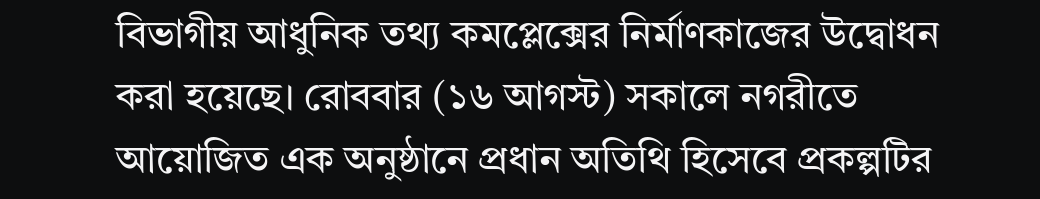বিভাগীয় আধুনিক তথ্য কমপ্লেক্সের নির্মাণকাজের উদ্বোধন করা হয়েছে। রোববার (১৬ আগস্ট) সকালে নগরীতে আয়োজিত এক অনুষ্ঠানে প্রধান অতিথি হিসেবে প্রকল্পটির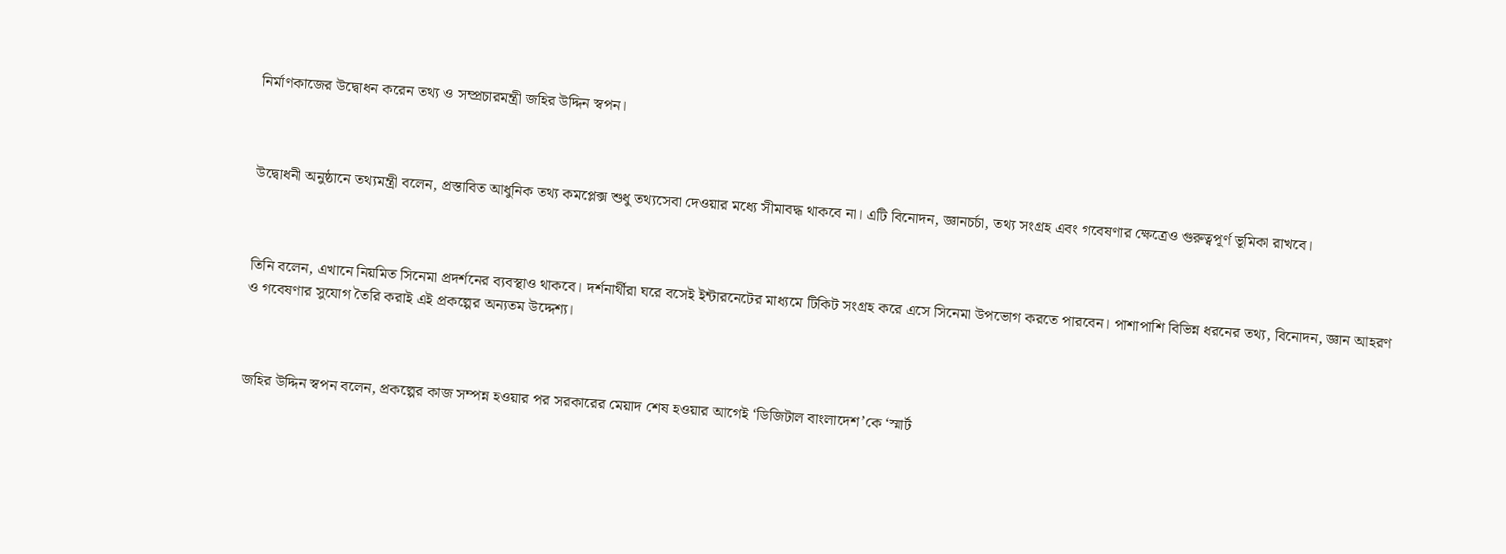নির্মাণকাজের উদ্বোধন করেন তথ্য ও সম্প্রচারমন্ত্রী জহির উদ্দিন স্বপন।



উদ্বোধনী অনুষ্ঠানে তথ্যমন্ত্রী বলেন, প্রস্তাবিত আধুনিক তথ্য কমপ্লেক্স শুধু তথ্যসেবা দেওয়ার মধ্যে সীমাবদ্ধ থাকবে না। এটি বিনোদন, জ্ঞানচর্চা, তথ্য সংগ্রহ এবং গবেষণার ক্ষেত্রেও গুরুত্বপূর্ণ ভূমিকা রাখবে।



তিনি বলেন, এখানে নিয়মিত সিনেমা প্রদর্শনের ব্যবস্থাও থাকবে। দর্শনার্থীরা ঘরে বসেই ইন্টারনেটের মাধ্যমে টিকিট সংগ্রহ করে এসে সিনেমা উপভোগ করতে পারবেন। পাশাপাশি বিভিন্ন ধরনের তথ্য, বিনোদন, জ্ঞান আহরণ ও গবেষণার সুযোগ তৈরি করাই এই প্রকল্পের অন্যতম উদ্দেশ্য।



জহির উদ্দিন স্বপন বলেন, প্রকল্পের কাজ সম্পন্ন হওয়ার পর সরকারের মেয়াদ শেষ হওয়ার আগেই ‘ডিজিটাল বাংলাদেশ’কে ‘স্মার্ট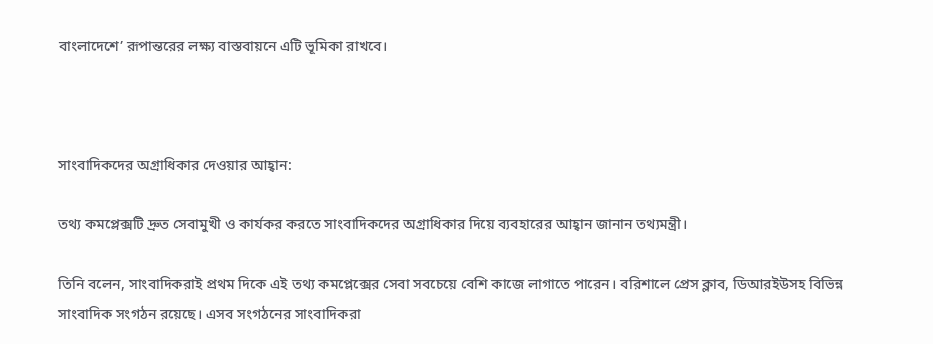বাংলাদেশে’ রূপান্তরের লক্ষ্য বাস্তবায়নে এটি ভূমিকা রাখবে।



সাংবাদিকদের অগ্রাধিকার দেওয়ার আহ্বান:

তথ্য কমপ্লেক্সটি দ্রুত সেবামুখী ও কার্যকর করতে সাংবাদিকদের অগ্রাধিকার দিয়ে ব্যবহারের আহ্বান জানান তথ্যমন্ত্রী।

তিনি বলেন, সাংবাদিকরাই প্রথম দিকে এই তথ্য কমপ্লেক্সের সেবা সবচেয়ে বেশি কাজে লাগাতে পারেন। বরিশালে প্রেস ক্লাব, ডিআরইউসহ বিভিন্ন সাংবাদিক সংগঠন রয়েছে। এসব সংগঠনের সাংবাদিকরা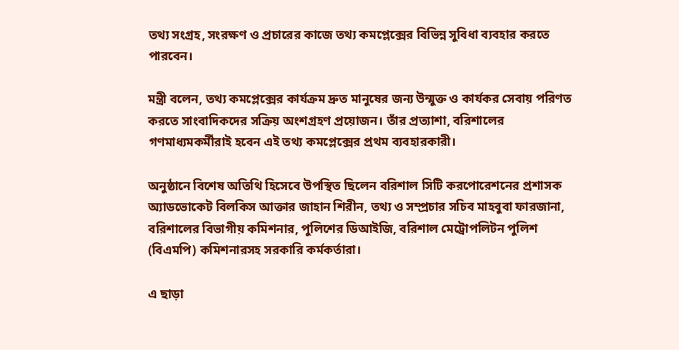তথ্য সংগ্রহ, সংরক্ষণ ও প্রচারের কাজে তথ্য কমপ্লেক্সের বিভিন্ন সুবিধা ব্যবহার করতে পারবেন।

মন্ত্রী বলেন, তথ্য কমপ্লেক্সের কার্যক্রম দ্রুত মানুষের জন্য উন্মুক্ত ও কার্যকর সেবায় পরিণত করতে সাংবাদিকদের সক্রিয় অংশগ্রহণ প্রয়োজন। তাঁর প্রত্যাশা, বরিশালের গণমাধ্যমকর্মীরাই হবেন এই তথ্য কমপ্লেক্সের প্রথম ব্যবহারকারী।

অনুষ্ঠানে বিশেষ অতিথি হিসেবে উপস্থিত ছিলেন বরিশাল সিটি করপোরেশনের প্রশাসক অ্যাডভোকেট বিলকিস আক্তার জাহান শিরীন, তথ্য ও সম্প্রচার সচিব মাহবুবা ফারজানা, বরিশালের বিভাগীয় কমিশনার, পুলিশের ডিআইজি, বরিশাল মেট্রোপলিটন পুলিশ (বিএমপি) কমিশনারসহ সরকারি কর্মকর্তারা।

এ ছাড়া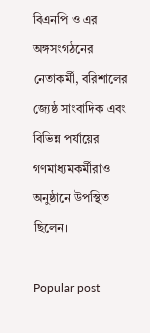বিএনপি ও এর অঙ্গসংগঠনের নেতাকর্মী, বরিশালের জ্যেষ্ঠ সাংবাদিক এবং বিভিন্ন পর্যায়ের গণমাধ্যমকর্মীরাও অনুষ্ঠানে উপস্থিত ছিলেন।

Popular post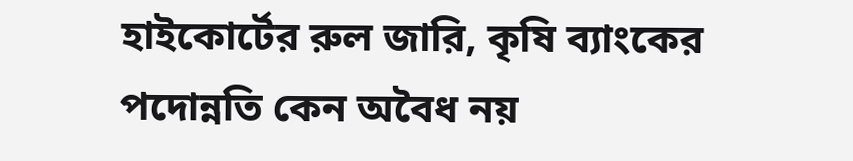হাইকোর্টের রুল জারি, কৃষি ব্যাংকের পদোন্নতি কেন অবৈধ নয়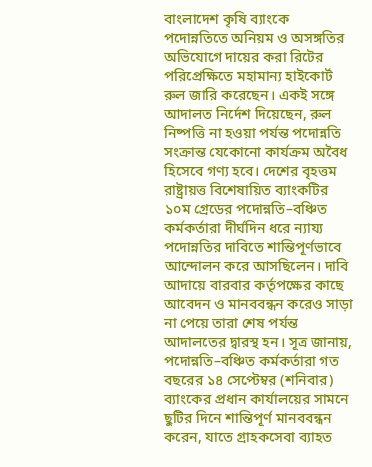বাংলাদেশ কৃষি ব্যাংকে পদোন্নতিতে অনিয়ম ও অসঙ্গতির অভিযোগে দায়ের করা রিটের পরিপ্রেক্ষিতে মহামান্য হাইকোর্ট রুল জারি করেছেন। একই সঙ্গে আদালত নির্দেশ দিয়েছেন, রুল নিষ্পত্তি না হওয়া পর্যন্ত পদোন্নতি সংক্রান্ত যেকোনো কার্যক্রম অবৈধ হিসেবে গণ্য হবে। দেশের বৃহত্তম রাষ্ট্রায়ত্ত বিশেষায়িত ব্যাংকটির ১০ম গ্রেডের পদোন্নতি–বঞ্চিত কর্মকর্তারা দীর্ঘদিন ধরে ন্যায্য পদোন্নতির দাবিতে শান্তিপূর্ণভাবে আন্দোলন করে আসছিলেন। দাবি আদায়ে বারবার কর্তৃপক্ষের কাছে আবেদন ও মানববন্ধন করেও সাড়া না পেয়ে তারা শেষ পর্যন্ত আদালতের দ্বারস্থ হন। সূত্র জানায়, পদোন্নতি–বঞ্চিত কর্মকর্তারা গত বছরের ১৪ সেপ্টেম্বর (শনিবার) ব্যাংকের প্রধান কার্যালয়ের সামনে ছুটির দিনে শান্তিপূর্ণ মানববন্ধন করেন, যাতে গ্রাহকসেবা ব্যাহত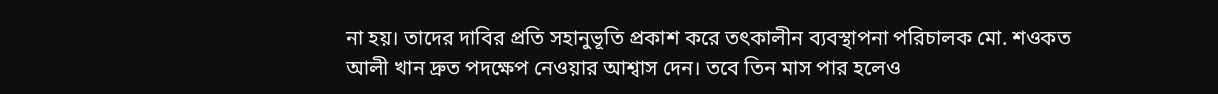না হয়। তাদের দাবির প্রতি সহানুভূতি প্রকাশ করে তৎকালীন ব্যবস্থাপনা পরিচালক মো. শওকত আলী খান দ্রুত পদক্ষেপ নেওয়ার আশ্বাস দেন। তবে তিন মাস পার হলেও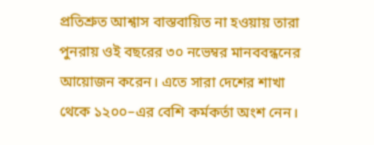প্রতিশ্রুত আশ্বাস বাস্তবায়িত না হওয়ায় তারা পুনরায় ওই বছরের ৩০ নভেম্বর মানববন্ধনের আয়োজন করেন। এতে সারা দেশের শাখা থেকে ১২০০–এর বেশি কর্মকর্তা অংশ নেন।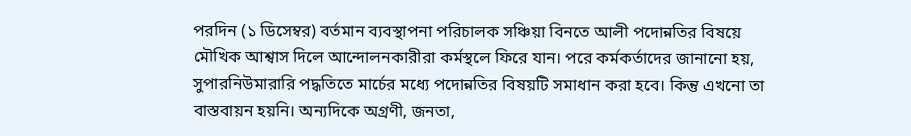পরদিন (১ ডিসেম্বর) বর্তমান ব্যবস্থাপনা পরিচালক সঞ্চিয়া বিনতে আলী পদোন্নতির বিষয়ে মৌখিক আশ্বাস দিলে আন্দোলনকারীরা কর্মস্থলে ফিরে যান। পরে কর্মকর্তাদের জানানো হয়, সুপারনিউমারারি পদ্ধতিতে মার্চের মধ্যে পদোন্নতির বিষয়টি সমাধান করা হবে। কিন্তু এখনো তা বাস্তবায়ন হয়নি। অন্যদিকে অগ্রণী, জনতা,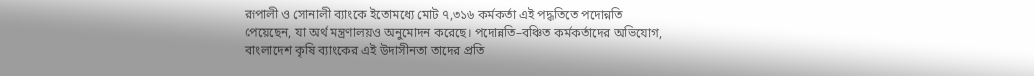রূপালী ও সোনালী ব্যাংকে ইতোমধ্যে মোট ৭,৩১৬ কর্মকর্তা এই পদ্ধতিতে পদোন্নতি পেয়েছেন, যা অর্থ মন্ত্রণালয়ও অনুমোদন করেছে। পদোন্নতি–বঞ্চিত কর্মকর্তাদের অভিযোগ, বাংলাদেশ কৃষি ব্যাংকের এই উদাসীনতা তাদের প্রতি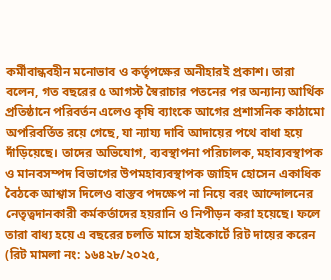কর্মীবান্ধবহীন মনোভাব ও কর্তৃপক্ষের অনীহারই প্রকাশ। তারা বলেন, গত বছরের ৫ আগস্ট স্বৈরাচার পতনের পর অন্যান্য আর্থিক প্রতিষ্ঠানে পরিবর্তন এলেও কৃষি ব্যাংকে আগের প্রশাসনিক কাঠামো অপরিবর্তিত রয়ে গেছে, যা ন্যায্য দাবি আদায়ের পথে বাধা হয়ে দাঁড়িয়েছে। তাদের অভিযোগ, ব্যবস্থাপনা পরিচালক, মহাব্যবস্থাপক ও মানবসম্পদ বিভাগের উপমহাব্যবস্থাপক জাহিদ হোসেন একাধিক বৈঠকে আশ্বাস দিলেও বাস্তব পদক্ষেপ না নিয়ে বরং আন্দোলনের নেতৃত্বদানকারী কর্মকর্তাদের হয়রানি ও নিপীড়ন করা হয়েছে। ফলে তারা বাধ্য হয়ে এ বছরের চলতি মাসে হাইকোর্টে রিট দায়ের করেন (রিট মামলা নং: ১৬৪২৮/২০২৫,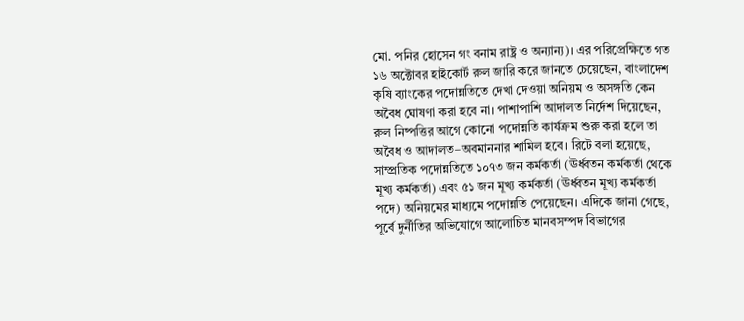মো. পনির হোসেন গং বনাম রাষ্ট্র ও অন্যান্য)। এর পরিপ্রেক্ষিতে গত ১৬ অক্টোবর হাইকোর্ট রুল জারি করে জানতে চেয়েছেন, বাংলাদেশ কৃষি ব্যাংকের পদোন্নতিতে দেখা দেওয়া অনিয়ম ও অসঙ্গতি কেন অবৈধ ঘোষণা করা হবে না। পাশাপাশি আদালত নির্দেশ দিয়েছেন, রুল নিষ্পত্তির আগে কোনো পদোন্নতি কার্যক্রম শুরু করা হলে তা অবৈধ ও আদালত–অবমাননার শামিল হবে। রিটে বলা হয়েছে, সাম্প্রতিক পদোন্নতিতে ১০৭৩ জন কর্মকর্তা (ঊর্ধ্বতন কর্মকর্তা থেকে মূখ্য কর্মকর্তা) এবং ৫১ জন মূখ্য কর্মকর্তা (ঊর্ধ্বতন মূখ্য কর্মকর্তা পদে) অনিয়মের মাধ্যমে পদোন্নতি পেয়েছেন। এদিকে জানা গেছে, পূর্বে দুর্নীতির অভিযোগে আলোচিত মানবসম্পদ বিভাগের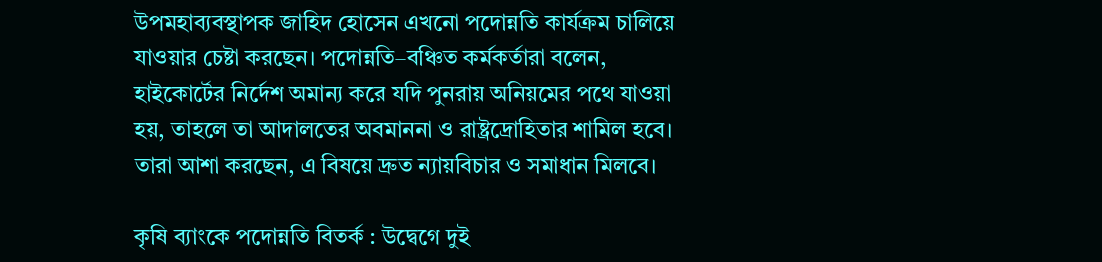উপমহাব্যবস্থাপক জাহিদ হোসেন এখনো পদোন্নতি কার্যক্রম চালিয়ে যাওয়ার চেষ্টা করছেন। পদোন্নতি–বঞ্চিত কর্মকর্তারা বলেন, হাইকোর্টের নির্দেশ অমান্য করে যদি পুনরায় অনিয়মের পথে যাওয়া হয়, তাহলে তা আদালতের অবমাননা ও রাষ্ট্রদ্রোহিতার শামিল হবে। তারা আশা করছেন, এ বিষয়ে দ্রুত ন্যায়বিচার ও সমাধান মিলবে।

কৃষি ব্যাংকে পদোন্নতি বিতর্ক : উদ্বেগে দুই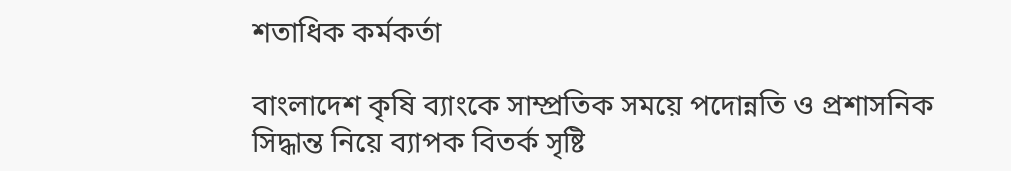শতাধিক কর্মকর্তা

বাংলাদেশ কৃষি ব্যাংকে সাম্প্রতিক সময়ে পদোন্নতি ও প্রশাসনিক সিদ্ধান্ত নিয়ে ব্যাপক বিতর্ক সৃষ্টি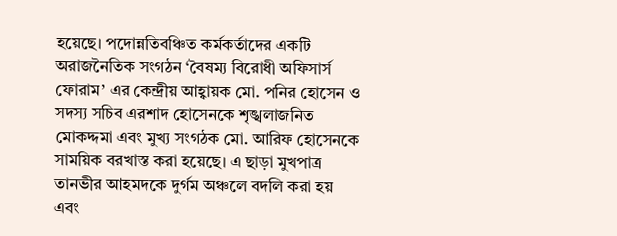হয়েছে। পদোন্নতিবঞ্চিত কর্মকর্তাদের একটি অরাজনৈতিক সংগঠন ‘বৈষম্য বিরোধী অফিসার্স ফোরাম’ এর কেন্দ্রীয় আহ্বায়ক মো. পনির হোসেন ও সদস্য সচিব এরশাদ হোসেনকে শৃঙ্খলাজনিত মোকদ্দমা এবং মুখ্য সংগঠক মো. আরিফ হোসেনকে সাময়িক বরখাস্ত করা হয়েছে। এ ছাড়া মুখপাত্র তানভীর আহমদকে দুর্গম অঞ্চলে বদলি করা হয় এবং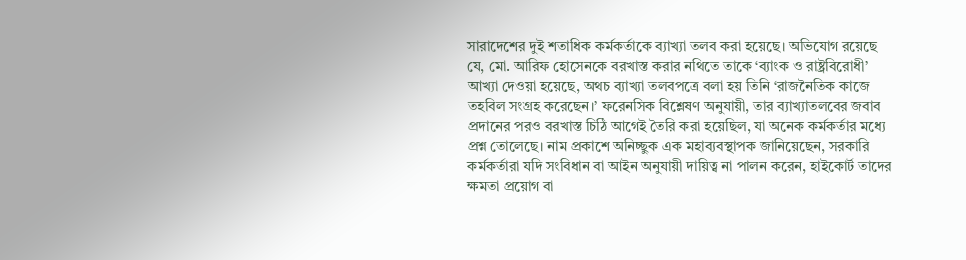সারাদেশের দুই শতাধিক কর্মকর্তাকে ব্যাখ্যা তলব করা হয়েছে। অভিযোগ রয়েছে যে, মো. আরিফ হোসেনকে বরখাস্ত করার নথিতে তাকে ‘ব্যাংক ও রাষ্ট্রবিরোধী’ আখ্যা দেওয়া হয়েছে, অথচ ব্যাখ্যা তলবপত্রে বলা হয় তিনি ‘রাজনৈতিক কাজে তহবিল সংগ্রহ করেছেন।’ ফরেনসিক বিশ্লেষণ অনুযায়ী, তার ব্যাখ্যাতলবের জবাব প্রদানের পরও বরখাস্ত চিঠি আগেই তৈরি করা হয়েছিল, যা অনেক কর্মকর্তার মধ্যে প্রশ্ন তোলেছে। নাম প্রকাশে অনিচ্ছুক এক মহাব্যবস্থাপক জানিয়েছেন, সরকারি কর্মকর্তারা যদি সংবিধান বা আইন অনুযায়ী দায়িত্ব না পালন করেন, হাইকোর্ট তাদের ক্ষমতা প্রয়োগ বা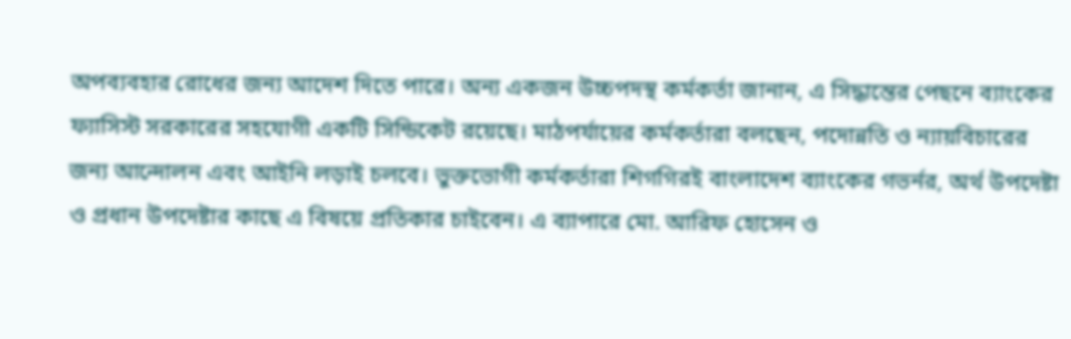অপব্যবহার রোধের জন্য আদেশ দিতে পারে। অন্য একজন উচ্চপদস্থ কর্মকর্তা জানান, এ সিদ্ধান্তের পেছনে ব্যাংকের ফ্যাসিস্ট সরকারের সহযোগী একটি সিন্ডিকেট রয়েছে। মাঠপর্যায়ের কর্মকর্তারা বলছেন, পদোন্নতি ও ন্যায়বিচারের জন্য আন্দোলন এবং আইনি লড়াই চলবে। ভুক্তভোগী কর্মকর্তারা শিগগিরই বাংলাদেশ ব্যাংকের গভর্নর, অর্থ উপদেষ্টা ও প্রধান উপদেষ্টার কাছে এ বিষয়ে প্রতিকার চাইবেন। এ ব্যাপারে মো. আরিফ হোসেন ও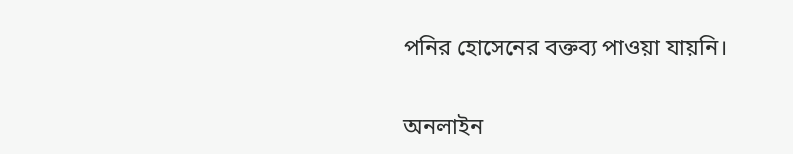পনির হোসেনের বক্তব্য পাওয়া যায়নি।

অনলাইন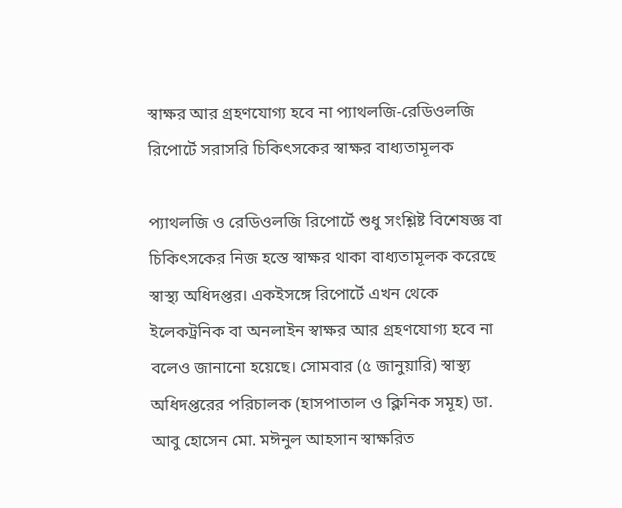স্বাক্ষর আর গ্রহণযোগ্য হবে না প্যাথলজি-রেডিওলজি রিপোর্টে সরাসরি চিকিৎসকের স্বাক্ষর বাধ্যতামূলক

প্যাথলজি ও রেডিওলজি রিপোর্টে শুধু সংশ্লিষ্ট বিশেষজ্ঞ বা চিকিৎসকের নিজ হস্তে স্বাক্ষর থাকা বাধ্যতামূলক করেছে স্বাস্থ্য অধিদপ্তর। একইসঙ্গে রিপোর্টে এখন থেকে ইলেকট্রনিক বা অনলাইন স্বাক্ষর আর গ্রহণযোগ্য হবে না বলেও জানানো হয়েছে। সোমবার (৫ জানুয়ারি) স্বাস্থ্য অধিদপ্তরের পরিচালক (হাসপাতাল ও ক্লিনিক সমূহ) ডা. আবু হোসেন মো. মঈনুল আহসান স্বাক্ষরিত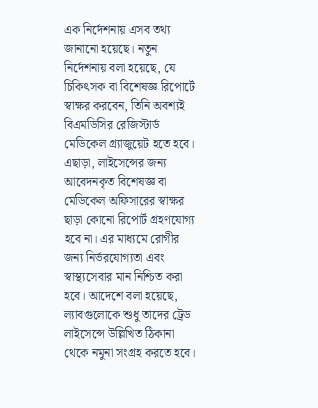এক নির্দেশনায় এসব তথ্য জানানো হয়েছে। নতুন নির্দেশনায় বলা হয়েছে, যে চিকিৎসক বা বিশেষজ্ঞ রিপোর্টে স্বাক্ষর করবেন, তিনি অবশ্যই বিএমডিসির রেজিস্টার্ড মেডিকেল গ্র্যাজুয়েট হতে হবে। এছাড়া, লাইসেন্সের জন্য আবেদনকৃত বিশেষজ্ঞ বা মেডিকেল অফিসারের স্বাক্ষর ছাড়া কোনো রিপোর্ট গ্রহণযোগ্য হবে না। এর মাধ্যমে রোগীর জন্য নির্ভরযোগ্যতা এবং স্বাস্থ্যসেবার মান নিশ্চিত করা হবে। আদেশে বলা হয়েছে, ল্যাবগুলোকে শুধু তাদের ট্রেড লাইসেন্সে উল্লিখিত ঠিকানা থেকে নমুনা সংগ্রহ করতে হবে।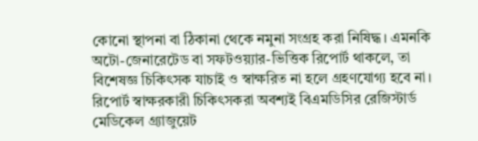কোনো স্থাপনা বা ঠিকানা থেকে নমুনা সংগ্রহ করা নিষিদ্ধ। এমনকি অটো-জেনারেটেড বা সফটওয়্যার-ভিত্তিক রিপোর্ট থাকলে, তা বিশেষজ্ঞ চিকিৎসক যাচাই ও স্বাক্ষরিত না হলে গ্রহণযোগ্য হবে না। রিপোর্ট স্বাক্ষরকারী চিকিৎসকরা অবশ্যই বিএমডিসির রেজিস্টার্ড মেডিকেল গ্র্যাজুয়েট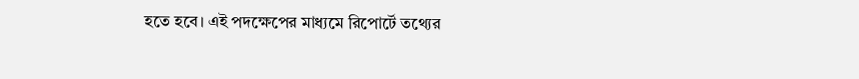হতে হবে। এই পদক্ষেপের মাধ্যমে রিপোর্টে তথ্যের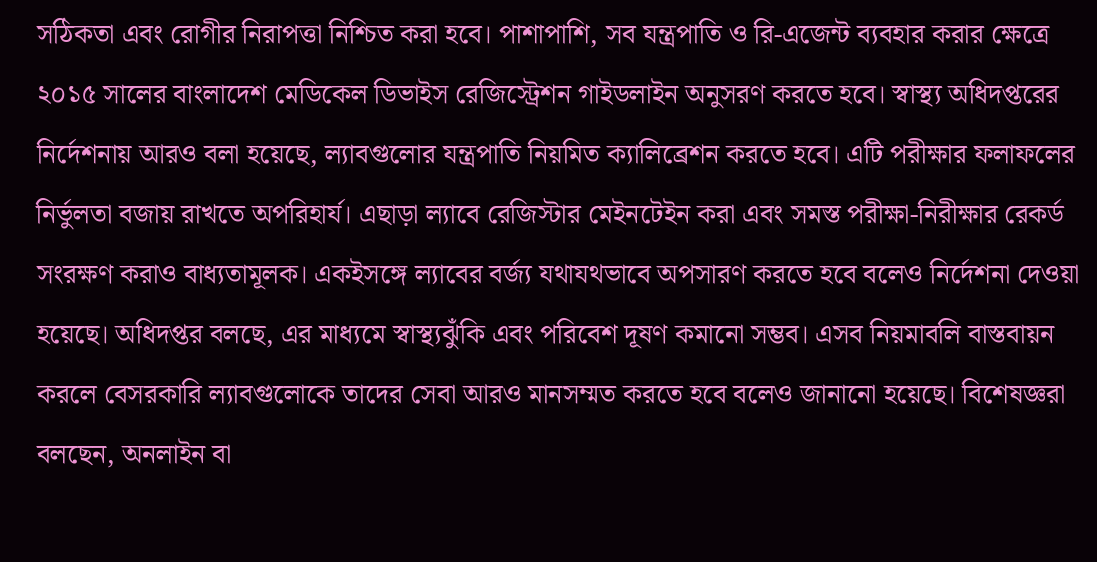সঠিকতা এবং রোগীর নিরাপত্তা নিশ্চিত করা হবে। পাশাপাশি, সব যন্ত্রপাতি ও রি-এজেন্ট ব্যবহার করার ক্ষেত্রে ২০১৫ সালের বাংলাদেশ মেডিকেল ডিভাইস রেজিস্ট্রেশন গাইডলাইন অনুসরণ করতে হবে। স্বাস্থ্য অধিদপ্তরের নির্দেশনায় আরও বলা হয়েছে, ল্যাবগুলোর যন্ত্রপাতি নিয়মিত ক্যালিব্রেশন করতে হবে। এটি পরীক্ষার ফলাফলের নির্ভুলতা বজায় রাখতে অপরিহার্য। এছাড়া ল্যাবে রেজিস্টার মেইনটেইন করা এবং সমস্ত পরীক্ষা-নিরীক্ষার রেকর্ড সংরক্ষণ করাও বাধ্যতামূলক। একইসঙ্গে ল্যাবের বর্জ্য যথাযথভাবে অপসারণ করতে হবে বলেও নির্দেশনা দেওয়া হয়েছে। অধিদপ্তর বলছে, এর মাধ্যমে স্বাস্থ্যঝুঁকি এবং পরিবেশ দূষণ কমানো সম্ভব। এসব নিয়মাবলি বাস্তবায়ন করলে বেসরকারি ল্যাবগুলোকে তাদের সেবা আরও মানসম্মত করতে হবে বলেও জানানো হয়েছে। বিশেষজ্ঞরা বলছেন, অনলাইন বা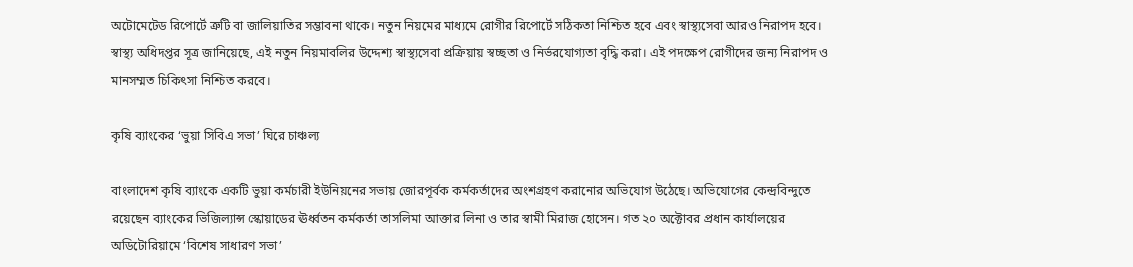অটোমেটেড রিপোর্টে ত্রুটি বা জালিয়াতির সম্ভাবনা থাকে। নতুন নিয়মের মাধ্যমে রোগীর রিপোর্টে সঠিকতা নিশ্চিত হবে এবং স্বাস্থ্যসেবা আরও নিরাপদ হবে। স্বাস্থ্য অধিদপ্তর সূত্র জানিয়েছে, এই নতুন নিয়মাবলির উদ্দেশ্য স্বাস্থ্যসেবা প্রক্রিয়ায় স্বচ্ছতা ও নির্ভরযোগ্যতা বৃদ্ধি করা। এই পদক্ষেপ রোগীদের জন্য নিরাপদ ও মানসম্মত চিকিৎসা নিশ্চিত করবে।

কৃষি ব্যাংকের ‘ভুয়া সিবিএ সভা’ ঘিরে চাঞ্চল্য

বাংলাদেশ কৃষি ব্যাংকে একটি ভুয়া কর্মচারী ইউনিয়নের সভায় জোরপূর্বক কর্মকর্তাদের অংশগ্রহণ করানোর অভিযোগ উঠেছে। অভিযোগের কেন্দ্রবিন্দুতে রয়েছেন ব্যাংকের ভিজিল্যান্স স্কোয়াডের ঊর্ধ্বতন কর্মকর্তা তাসলিমা আক্তার লিনা ও তার স্বামী মিরাজ হোসেন। গত ২০ অক্টোবর প্রধান কার্যালয়ের অডিটোরিয়ামে ‘বিশেষ সাধারণ সভা’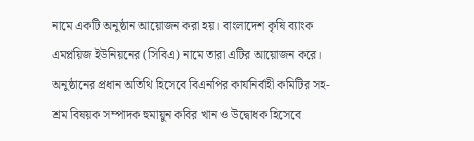নামে একটি অনুষ্ঠান আয়োজন করা হয়। বাংলাদেশ কৃষি ব্যাংক এমপ্লয়িজ ইউনিয়নের (সিবিএ) নামে তারা এটির আয়োজন করে।  অনুষ্ঠানের প্রধান অতিথি হিসেবে বিএনপির কার্যনির্বাহী কমিটির সহ-শ্রম বিষয়ক সম্পাদক হুমায়ুন কবির খান ও উদ্বোধক হিসেবে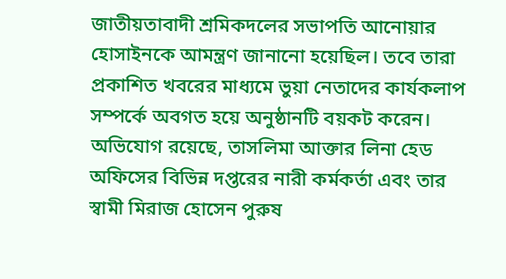জাতীয়তাবাদী শ্রমিকদলের সভাপতি আনোয়ার হোসাইনকে আমন্ত্রণ জানানো হয়েছিল। তবে তারা প্রকাশিত খবরের মাধ্যমে ভুয়া নেতাদের কার্যকলাপ সম্পর্কে অবগত হয়ে অনুষ্ঠানটি বয়কট করেন। অভিযোগ রয়েছে, তাসলিমা আক্তার লিনা হেড অফিসের বিভিন্ন দপ্তরের নারী কর্মকর্তা এবং তার স্বামী মিরাজ হোসেন পুরুষ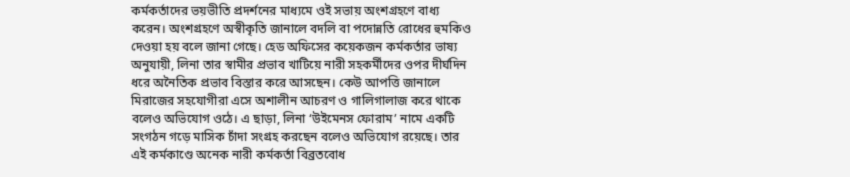কর্মকর্তাদের ভয়ভীতি প্রদর্শনের মাধ্যমে ওই সভায় অংশগ্রহণে বাধ্য করেন। অংশগ্রহণে অস্বীকৃতি জানালে বদলি বা পদোন্নতি রোধের হুমকিও দেওয়া হয় বলে জানা গেছে। হেড অফিসের কয়েকজন কর্মকর্তার ভাষ্য অনুযায়ী, লিনা তার স্বামীর প্রভাব খাটিয়ে নারী সহকর্মীদের ওপর দীর্ঘদিন ধরে অনৈতিক প্রভাব বিস্তার করে আসছেন। কেউ আপত্তি জানালে মিরাজের সহযোগীরা এসে অশালীন আচরণ ও গালিগালাজ করে থাকে বলেও অভিযোগ ওঠে। এ ছাড়া, লিনা ‘উইমেনস ফোরাম’ নামে একটি সংগঠন গড়ে মাসিক চাঁদা সংগ্রহ করছেন বলেও অভিযোগ রয়েছে। তার এই কর্মকাণ্ডে অনেক নারী কর্মকর্তা বিব্রতবোধ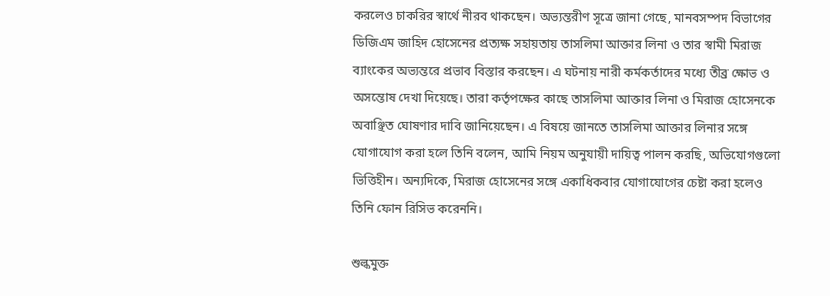করলেও চাকরির স্বার্থে নীরব থাকছেন। অভ্যন্তরীণ সূত্রে জানা গেছে, মানবসম্পদ বিভাগের ডিজিএম জাহিদ হোসেনের প্রত্যক্ষ সহায়তায় তাসলিমা আক্তার লিনা ও তার স্বামী মিরাজ ব্যাংকের অভ্যন্তরে প্রভাব বিস্তার করছেন। এ ঘটনায় নারী কর্মকর্তাদের মধ্যে তীব্র ক্ষোভ ও অসন্তোষ দেখা দিয়েছে। তারা কর্তৃপক্ষের কাছে তাসলিমা আক্তার লিনা ও মিরাজ হোসেনকে অবাঞ্ছিত ঘোষণার দাবি জানিয়েছেন। এ বিষয়ে জানতে তাসলিমা আক্তার লিনার সঙ্গে যোগাযোগ করা হলে তিনি বলেন, আমি নিয়ম অনুযায়ী দায়িত্ব পালন করছি, অভিযোগগুলো ভিত্তিহীন। অন্যদিকে, মিরাজ হোসেনের সঙ্গে একাধিকবার যোগাযোগের চেষ্টা করা হলেও তিনি ফোন রিসিভ করেননি।

শুল্কমুক্ত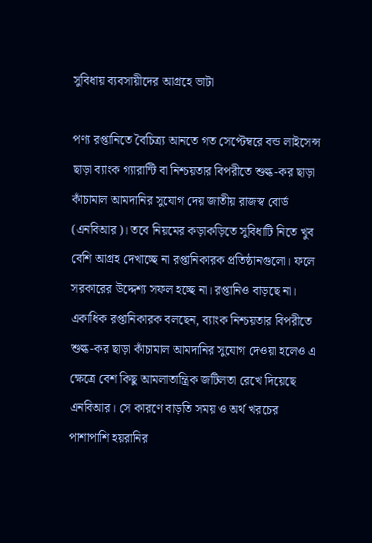সুবিধায় ব্যবসায়ীদের আগ্রহে ভাটা

পণ্য রপ্তানিতে বৈচিত্র্য আনতে গত সেপ্টেম্বরে বন্ড লাইসেন্স ছাড়া ব্যাংক গ্যারান্টি বা নিশ্চয়তার বিপরীতে শুল্ক-কর ছাড়া কাঁচামাল আমদানির সুযোগ দেয় জাতীয় রাজস্ব বোর্ড (এনবিআর)। তবে নিয়মের কড়াকড়িতে সুবিধাটি নিতে খুব বেশি আগ্রহ দেখাচ্ছে না রপ্তানিকারক প্রতিষ্ঠানগুলো। ফলে সরকারের উদ্দেশ্য সফল হচ্ছে না। রপ্তানিও বাড়ছে না।   একাধিক রপ্তানিকারক বলছেন, ব্যাংক নিশ্চয়তার বিপরীতে শুল্ক-কর ছাড়া কাঁচামাল আমদানির সুযোগ দেওয়া হলেও এ ক্ষেত্রে বেশ কিছু আমলাতান্ত্রিক জটিলতা রেখে দিয়েছে এনবিআর। সে কারণে বাড়তি সময় ও অর্থ খরচের পাশাপাশি হয়রানির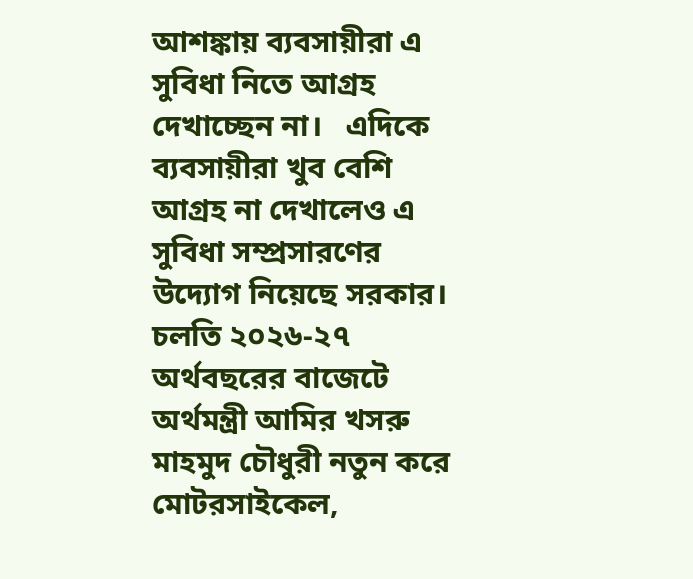আশঙ্কায় ব্যবসায়ীরা এ সুবিধা নিতে আগ্রহ দেখাচ্ছেন না।   এদিকে ব্যবসায়ীরা খুব বেশি আগ্রহ না দেখালেও এ সুবিধা সম্প্রসারণের উদ্যোগ নিয়েছে সরকার। চলতি ২০২৬-২৭ অর্থবছরের বাজেটে অর্থমন্ত্রী আমির খসরু মাহমুদ চৌধুরী নতুন করে মোটরসাইকেল,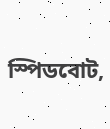স্পিডবোট,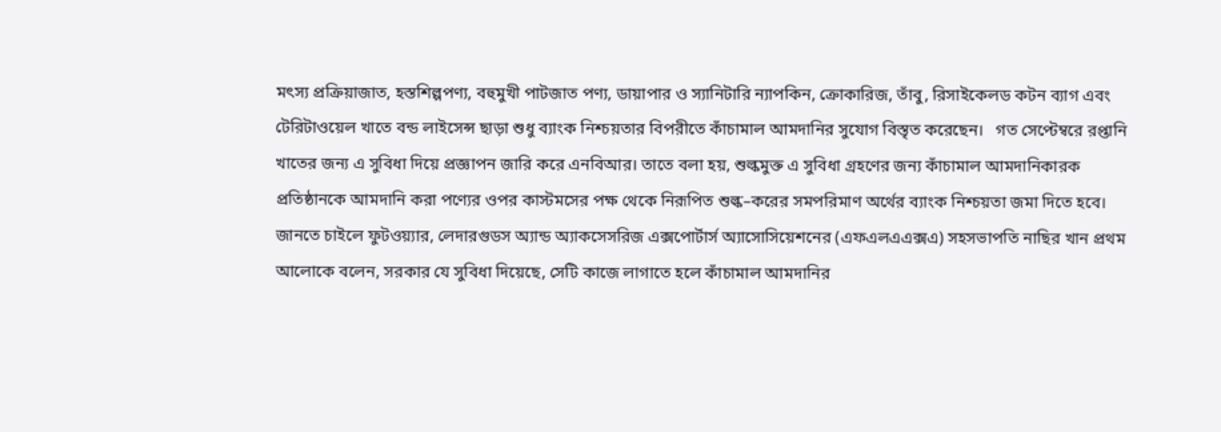মৎস্য প্রক্রিয়াজাত, হস্তশিল্পপণ্য, বহুমুখী পাটজাত পণ্য, ডায়াপার ও স্যানিটারি ন্যাপকিন, ক্রোকারিজ, তাঁবু, রিসাইকেলড কটন ব্যাগ এবং টেরিটাওয়েল খাতে বন্ড লাইসেন্স ছাড়া শুধু ব্যাংক নিশ্চয়তার বিপরীতে কাঁচামাল আমদানির সুযোগ বিস্তৃত করেছেন।   গত সেপ্টেম্বরে রপ্তানি খাতের জন্য এ সুবিধা দিয়ে প্রজ্ঞাপন জারি করে এনবিআর। তাতে বলা হয়, শুল্কমুক্ত এ সুবিধা গ্রহণের জন্য কাঁচামাল আমদানিকারক প্রতিষ্ঠানকে আমদানি করা পণ্যের ওপর কাস্টমসের পক্ষ থেকে নিরূপিত শুল্ক–করের সমপরিমাণ অর্থের ব্যাংক নিশ্চয়তা জমা দিতে হবে।   জানতে চাইলে ফুটওয়্যার, লেদারগুডস অ্যান্ড অ্যাকসেসরিজ এক্সপোর্টার্স অ্যাসোসিয়েশনের (এফএলএএক্সএ) সহসভাপতি নাছির খান প্রথম আলোকে বলেন, সরকার যে সুবিধা দিয়েছে, সেটি কাজে লাগাতে হলে কাঁচামাল আমদানির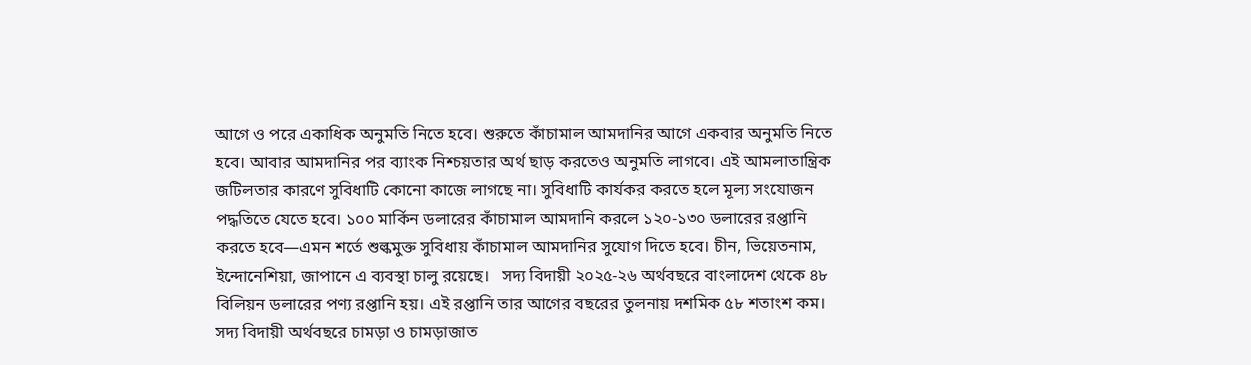আগে ও পরে একাধিক অনুমতি নিতে হবে। শুরুতে কাঁচামাল আমদানির আগে একবার অনুমতি নিতে হবে। আবার আমদানির পর ব্যাংক নিশ্চয়তার অর্থ ছাড় করতেও অনুমতি লাগবে। এই আমলাতান্ত্রিক জটিলতার কারণে সুবিধাটি কোনো কাজে লাগছে না। সুবিধাটি কার্যকর করতে হলে মূল্য সংযোজন পদ্ধতিতে যেতে হবে। ১০০ মার্কিন ডলারের কাঁচামাল আমদানি করলে ১২০-১৩০ ডলারের রপ্তানি করতে হবে—এমন শর্তে শুল্কমুক্ত সুবিধায় কাঁচামাল আমদানির সুযোগ দিতে হবে। চীন, ভিয়েতনাম, ইন্দোনেশিয়া, জাপানে এ ব্যবস্থা চালু রয়েছে।   সদ্য বিদায়ী ২০২৫-২৬ অর্থবছরে বাংলাদেশ থেকে ৪৮ বিলিয়ন ডলারের পণ্য রপ্তানি হয়। এই রপ্তানি তার আগের বছরের তুলনায় দশমিক ৫৮ শতাংশ কম। সদ্য বিদায়ী অর্থবছরে চামড়া ও চামড়াজাত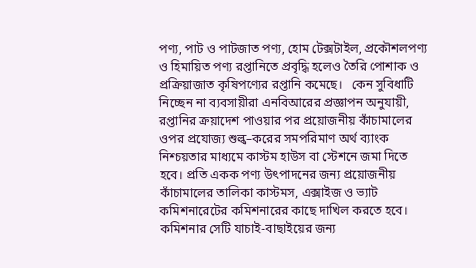পণ্য, পাট ও পাটজাত পণ্য, হোম টেক্সটাইল, প্রকৌশলপণ্য ও হিমায়িত পণ্য রপ্তানিতে প্রবৃদ্ধি হলেও তৈরি পোশাক ও প্রক্রিয়াজাত কৃষিপণ্যের রপ্তানি কমেছে।   কেন সুবিধাটি নিচ্ছেন না ব্যবসায়ীরা এনবিআরের প্রজ্ঞাপন অনুযায়ী, রপ্তানির ক্রয়াদেশ পাওয়ার পর প্রয়োজনীয় কাঁচামালের ওপর প্রযোজ্য শুল্ক–করের সমপরিমাণ অর্থ ব্যাংক নিশ্চয়তার মাধ্যমে কাস্টম হাউস বা স্টেশনে জমা দিতে হবে। প্রতি একক পণ্য উৎপাদনের জন্য প্রয়োজনীয় কাঁচামালের তালিকা কাস্টমস, এক্সাইজ ও ভ্যাট কমিশনারেটের কমিশনারের কাছে দাখিল করতে হবে। কমিশনার সেটি যাচাই-বাছাইয়ের জন্য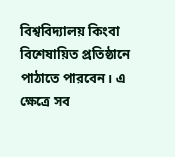বিশ্ববিদ্যালয় কিংবা বিশেষায়িত প্রতিষ্ঠানে পাঠাতে পারবেন। এ ক্ষেত্রে সব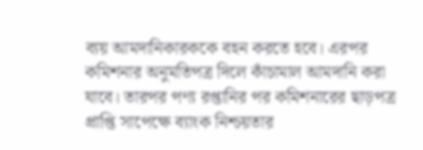ব্যয় আমদানিকারককে বহন করতে হবে। এরপর কমিশনার অনুমতিপত্র দিলে কাঁচামাল আমদানি করা যাবে। তারপর পণ্য রপ্তানির পর কমিশনারের ছাড়পত্র প্রাপ্তি সাপেক্ষে ব্যাংক নিশ্চয়তার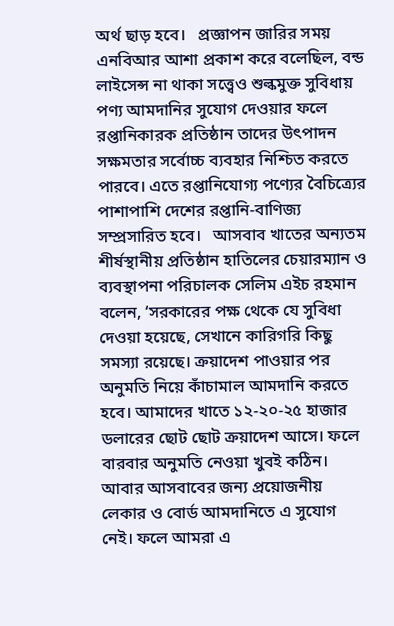অর্থ ছাড় হবে।   প্রজ্ঞাপন জারির সময় এনবিআর আশা প্রকাশ করে বলেছিল, বন্ড লাইসেন্স না থাকা সত্ত্বেও শুল্কমুক্ত সুবিধায় পণ্য আমদানির সুযোগ দেওয়ার ফলে রপ্তানিকারক প্রতিষ্ঠান তাদের উৎপাদন সক্ষমতার সর্বোচ্চ ব্যবহার নিশ্চিত করতে পারবে। এতে রপ্তানিযোগ্য পণ্যের বৈচিত্র্যের পাশাপাশি দেশের রপ্তানি-বাণিজ্য সম্প্রসারিত হবে।   আসবাব খাতের অন্যতম শীর্ষস্থানীয় প্রতিষ্ঠান হাতিলের চেয়ারম্যান ও ব্যবস্থাপনা পরিচালক সেলিম এইচ রহমান বলেন, ‘সরকারের পক্ষ থেকে যে সুবিধা দেওয়া হয়েছে, সেখানে কারিগরি কিছু সমস্যা রয়েছে। ক্রয়াদেশ পাওয়ার পর অনুমতি নিয়ে কাঁচামাল আমদানি করতে হবে। আমাদের খাতে ১২-২০-২৫ হাজার ডলারের ছোট ছোট ক্রয়াদেশ আসে। ফলে বারবার অনুমতি নেওয়া খুবই কঠিন। আবার আসবাবের জন্য প্রয়োজনীয় লেকার ও বোর্ড আমদানিতে এ সুযোগ নেই। ফলে আমরা এ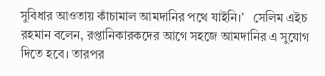সুবিধার আওতায় কাঁচামাল আমদানির পথে যাইনি।’   সেলিম এইচ রহমান বলেন, রপ্তানিকারকদের আগে সহজে আমদানির এ সুযোগ দিতে হবে। তারপর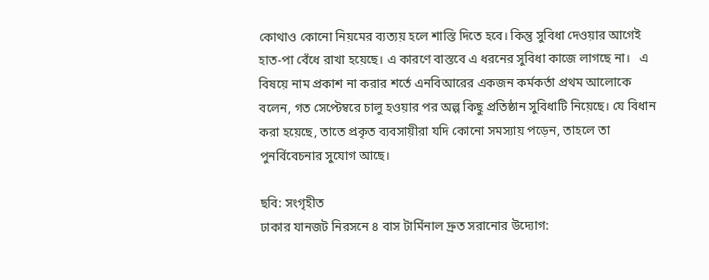কোথাও কোনো নিয়মের ব্যত্যয় হলে শাস্তি দিতে হবে। কিন্তু সুবিধা দেওয়ার আগেই হাত-পা বেঁধে রাখা হয়েছে। এ কারণে বাস্তবে এ ধরনের সুবিধা কাজে লাগছে না।   এ বিষয়ে নাম প্রকাশ না করার শর্তে এনবিআরের একজন কর্মকর্তা প্রথম আলোকে বলেন, গত সেপ্টেম্বরে চালু হওয়ার পর অল্প কিছু প্রতিষ্ঠান সুবিধাটি নিয়েছে। যে বিধান করা হয়েছে, তাতে প্রকৃত ব্যবসায়ীরা যদি কোনো সমস্যায় পড়েন, তাহলে তা পুনর্বিবেচনার সুযোগ আছে।

ছবি: সংগৃহীত
ঢাকার যানজট নিরসনে ৪ বাস টার্মিনাল দ্রুত সরানোর উদ্যোগ: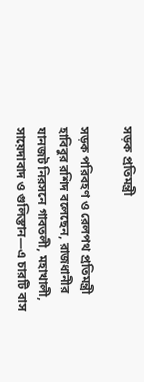সড়ক প্রতিমন্ত্রী

সড়ক পরিবহণ ও রেলপথ প্রতিমন্ত্রী হাবিবুর রশিদ বলেছেন, রাজধানীর যানজট নিরসনে গাবতলী, মহাখালী, সায়েদাবাদ ও গুলিস্তান—এ চারটি বাস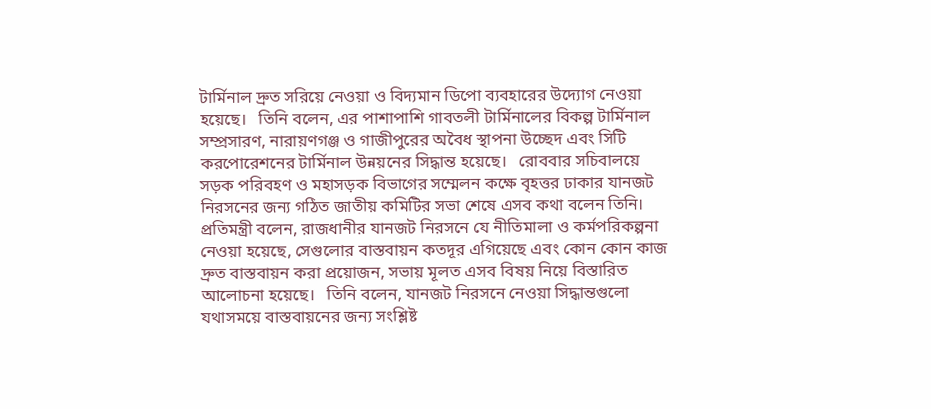টার্মিনাল দ্রুত সরিয়ে নেওয়া ও বিদ্যমান ডিপো ব্যবহারের উদ্যোগ নেওয়া হয়েছে।   তিনি বলেন, এর পাশাপাশি গাবতলী টার্মিনালের বিকল্প টার্মিনাল সম্প্রসারণ, নারায়ণগঞ্জ ও গাজীপুরের অবৈধ স্থাপনা উচ্ছেদ এবং সিটি করপোরেশনের টার্মিনাল উন্নয়নের সিদ্ধান্ত হয়েছে।   রোববার সচিবালয়ে সড়ক পরিবহণ ও মহাসড়ক বিভাগের সম্মেলন কক্ষে বৃহত্তর ঢাকার যানজট নিরসনের জন্য গঠিত জাতীয় কমিটির সভা শেষে এসব কথা বলেন তিনি।   প্রতিমন্ত্রী বলেন, রাজধানীর যানজট নিরসনে যে নীতিমালা ও কর্মপরিকল্পনা নেওয়া হয়েছে, সেগুলোর বাস্তবায়ন কতদূর এগিয়েছে এবং কোন কোন কাজ দ্রুত বাস্তবায়ন করা প্রয়োজন, সভায় মূলত এসব বিষয় নিয়ে বিস্তারিত আলোচনা হয়েছে।   তিনি বলেন, যানজট নিরসনে নেওয়া সিদ্ধান্তগুলো যথাসময়ে বাস্তবায়নের জন্য সংশ্লিষ্ট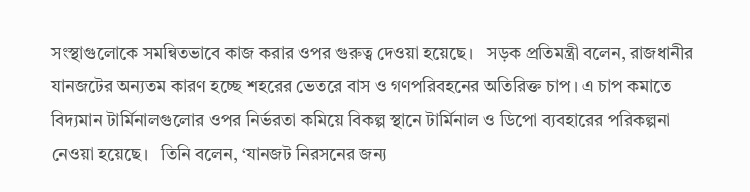সংস্থাগুলোকে সমন্বিতভাবে কাজ করার ওপর গুরুত্ব দেওয়া হয়েছে।   সড়ক প্রতিমন্ত্রী বলেন, রাজধানীর যানজটের অন্যতম কারণ হচ্ছে শহরের ভেতরে বাস ও গণপরিবহনের অতিরিক্ত চাপ। এ চাপ কমাতে বিদ্যমান টার্মিনালগুলোর ওপর নির্ভরতা কমিয়ে বিকল্প স্থানে টার্মিনাল ও ডিপো ব্যবহারের পরিকল্পনা নেওয়া হয়েছে।   তিনি বলেন, ‘যানজট নিরসনের জন্য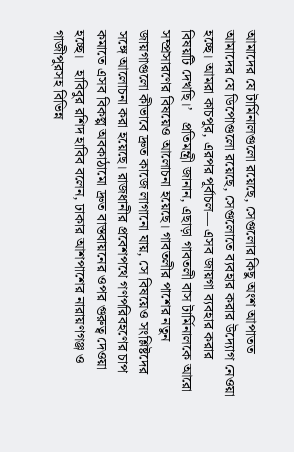আমাদের যে টার্মিনালগুলো রয়েছে, সেগুলোর কিছু অংশ আপাতত আমাদের যে ডিপোগুলো রয়েছে, সেগুলোতে ব্যবহার করার উদ্যোগ নেওয়া হচ্ছে। আমরা কাচপুর, এরপর পূর্বাচল— এসব জায়গা ব্যবহার করার বিষয়টি দেখছি।’   প্রতিমন্ত্রী জানান, এছাড়া গাবতলী বাস টার্মিনালকে আরো সম্প্রসারণের বিষয়েও আলোচনা হয়েছে। গাবতলীর পাশের নতুন জায়গাগুলো কীভাবে দ্রুত কাজে লাগানো যায়, সে বিষয়েও সংশ্লিষ্টদের সঙ্গে আলোচনা করা হয়েছে। রাজধানীর প্রবেশপথে গণপরিবহণের চাপ কমাতে এসব বিকল্প অবকাঠামো দ্রুত বাস্তবায়নের ওপর গুরুত্ব দেওয়া হচ্ছে।   হাবিবুর রশিদ হাবিব বলেন, ঢাকার আশপাশের নারায়ণগঞ্জ ও গাজীপুরসহ বিভিন্ন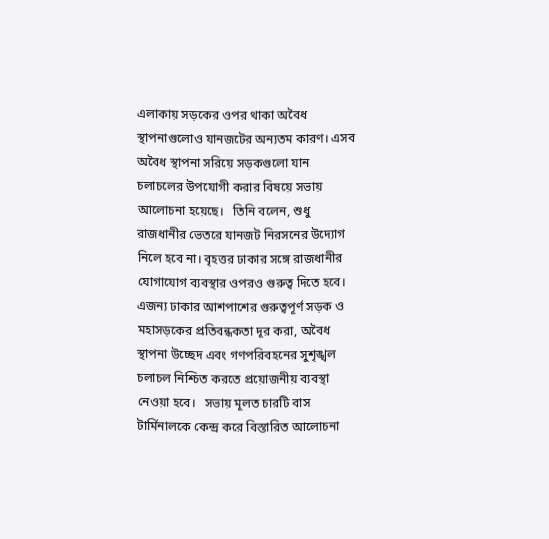এলাকায় সড়কের ওপর থাকা অবৈধ স্থাপনাগুলোও যানজটের অন্যতম কারণ। এসব অবৈধ স্থাপনা সরিয়ে সড়কগুলো যান চলাচলের উপযোগী করার বিষয়ে সভায় আলোচনা হয়েছে।   তিনি বলেন, শুধু রাজধানীর ভেতরে যানজট নিরসনের উদ্যোগ নিলে হবে না। বৃহত্তর ঢাকার সঙ্গে রাজধানীর যোগাযোগ ব্যবস্থার ওপরও গুরুত্ব দিতে হবে। এজন্য ঢাকার আশপাশের গুরুত্বপূর্ণ সড়ক ও মহাসড়কের প্রতিবন্ধকতা দূর করা, অবৈধ স্থাপনা উচ্ছেদ এবং গণপরিবহনের সুশৃঙ্খল চলাচল নিশ্চিত করতে প্রয়োজনীয় ব্যবস্থা নেওয়া হবে।   সভায় মূলত চারটি বাস টার্মিনালকে কেন্দ্র করে বিস্তারিত আলোচনা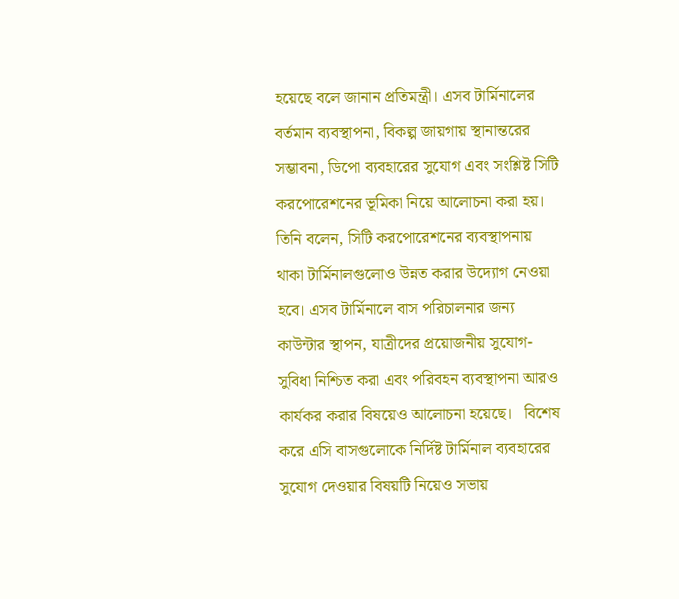হয়েছে বলে জানান প্রতিমন্ত্রী। এসব টার্মিনালের বর্তমান ব্যবস্থাপনা, বিকল্প জায়গায় স্থানান্তরের সম্ভাবনা, ডিপো ব্যবহারের সুযোগ এবং সংশ্লিষ্ট সিটি করপোরেশনের ভূমিকা নিয়ে আলোচনা করা হয়।   তিনি বলেন, সিটি করপোরেশনের ব্যবস্থাপনায় থাকা টার্মিনালগুলোও উন্নত করার উদ্যোগ নেওয়া হবে। এসব টার্মিনালে বাস পরিচালনার জন্য কাউন্টার স্থাপন, যাত্রীদের প্রয়োজনীয় সুযোগ-সুবিধা নিশ্চিত করা এবং পরিবহন ব্যবস্থাপনা আরও কার্যকর করার বিষয়েও আলোচনা হয়েছে।   বিশেষ করে এসি বাসগুলোকে নির্দিষ্ট টার্মিনাল ব্যবহারের সুযোগ দেওয়ার বিষয়টি নিয়েও সভায়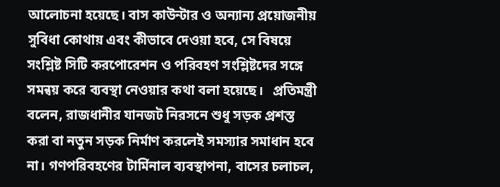আলোচনা হয়েছে। বাস কাউন্টার ও অন্যান্য প্রয়োজনীয় সুবিধা কোথায় এবং কীভাবে দেওয়া হবে, সে বিষয়ে সংশ্লিষ্ট সিটি করপোরেশন ও পরিবহণ সংশ্লিষ্টদের সঙ্গে সমন্বয় করে ব্যবস্থা নেওয়ার কথা বলা হয়েছে।   প্রতিমন্ত্রী বলেন, রাজধানীর যানজট নিরসনে শুধু সড়ক প্রশস্ত করা বা নতুন সড়ক নির্মাণ করলেই সমস্যার সমাধান হবে না। গণপরিবহণের টার্মিনাল ব্যবস্থাপনা, বাসের চলাচল,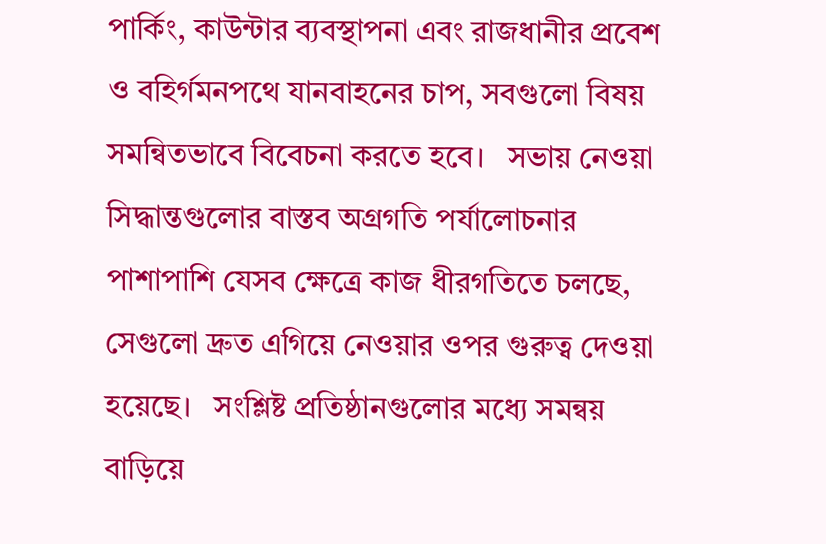পার্কিং, কাউন্টার ব্যবস্থাপনা এবং রাজধানীর প্রবেশ ও বহির্গমনপথে যানবাহনের চাপ, সবগুলো বিষয় সমন্বিতভাবে বিবেচনা করতে হবে।   সভায় নেওয়া সিদ্ধান্তগুলোর বাস্তব অগ্রগতি পর্যালোচনার পাশাপাশি যেসব ক্ষেত্রে কাজ ধীরগতিতে চলছে, সেগুলো দ্রুত এগিয়ে নেওয়ার ওপর গুরুত্ব দেওয়া হয়েছে।   সংশ্লিষ্ট প্রতিষ্ঠানগুলোর মধ্যে সমন্বয় বাড়িয়ে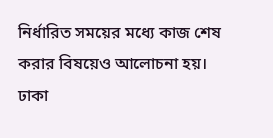নির্ধারিত সময়ের মধ্যে কাজ শেষ করার বিষয়েও আলোচনা হয়।   ঢাকা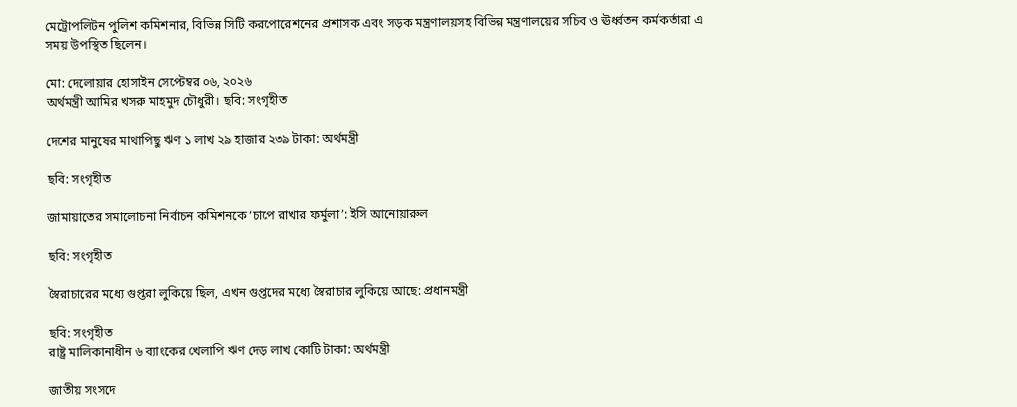মেট্রোপলিটন পুলিশ কমিশনার, বিভিন্ন সিটি করপোরেশনের প্রশাসক এবং সড়ক মন্ত্রণালয়সহ বিভিন্ন মন্ত্রণালয়ের সচিব ও ঊর্ধ্বতন কর্মকর্তারা এ সময় উপস্থিত ছিলেন।

মো: দেলোয়ার হোসাইন সেপ্টেম্বর ০৬, ২০২৬
অর্থমন্ত্রী আমির খসরু মাহমুদ চৌধুরী। ছবি: সংগৃহীত

দেশের মানুষের মাথাপিছু ঋণ ১ লাখ ২৯ হাজার ২৩৯ টাকা: অর্থমন্ত্রী

ছবি: সংগৃহীত

জামায়াতের সমালোচনা নির্বাচন কমিশনকে ‘চাপে রাখার ফর্মুলা’: ইসি আনোয়ারুল

ছবি: সংগৃহীত

স্বৈরাচারের মধ্যে গুপ্তরা লুকিয়ে ছিল, এখন গুপ্তদের মধ্যে স্বৈরাচার লুকিয়ে আছে: প্রধানমন্ত্রী

ছবি: সংগৃহীত
রাষ্ট্র মালিকানাধীন ৬ ব্যাংকের খেলাপি ঋণ দেড় লাখ কোটি টাকা: অর্থমন্ত্রী

জাতীয় সংসদে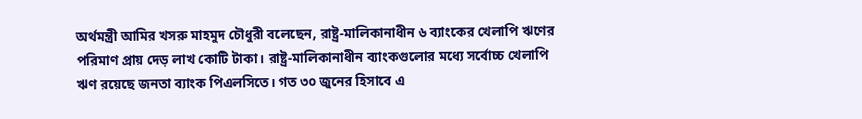অর্থমন্ত্রী আমির খসরু মাহমুদ চৌধুরী বলেছেন, রাষ্ট্র-মালিকানাধীন ৬ ব্যাংকের খেলাপি ঋণের পরিমাণ প্রায় দেড় লাখ কোটি টাকা। রাষ্ট্র-মালিকানাধীন ব্যাংকগুলোর মধ্যে সর্বোচ্চ খেলাপি ঋণ রয়েছে জনতা ব্যাংক পিএলসিতে। গত ৩০ জুনের হিসাবে এ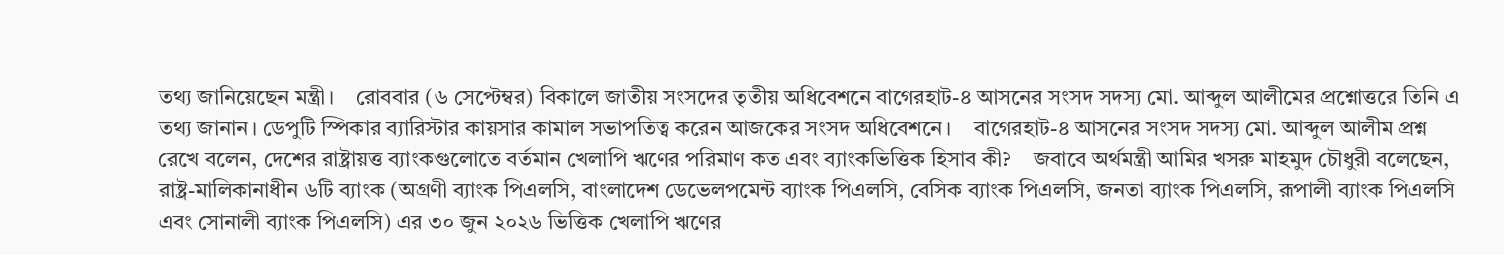তথ্য জানিয়েছেন মন্ত্রী।    রোববার (৬ সেপ্টেম্বর) বিকালে জাতীয় সংসদের তৃতীয় অধিবেশনে বাগেরহাট-৪ আসনের সংসদ সদস্য মো. আব্দুল আলীমের প্রশ্নোত্তরে তিনি এ তথ্য জানান। ডেপুটি স্পিকার ব্যারিস্টার কায়সার কামাল সভাপতিত্ব করেন আজকের সংসদ অধিবেশনে।    বাগেরহাট-৪ আসনের সংসদ সদস্য মো. আব্দুল আলীম প্রশ্ন রেখে বলেন, দেশের রাষ্ট্রায়ত্ত ব্যাংকগুলোতে বর্তমান খেলাপি ঋণের পরিমাণ কত এবং ব্যাংকভিত্তিক হিসাব কী?    জবাবে অর্থমন্ত্রী আমির খসরু মাহমুদ চৌধুরী বলেছেন, রাষ্ট্র-মালিকানাধীন ৬টি ব্যাংক (অগ্রণী ব্যাংক পিএলসি, বাংলাদেশ ডেভেলপমেন্ট ব্যাংক পিএলসি, বেসিক ব্যাংক পিএলসি, জনতা ব্যাংক পিএলসি, রূপালী ব্যাংক পিএলসি এবং সোনালী ব্যাংক পিএলসি) এর ৩০ জুন ২০২৬ ভিত্তিক খেলাপি ঋণের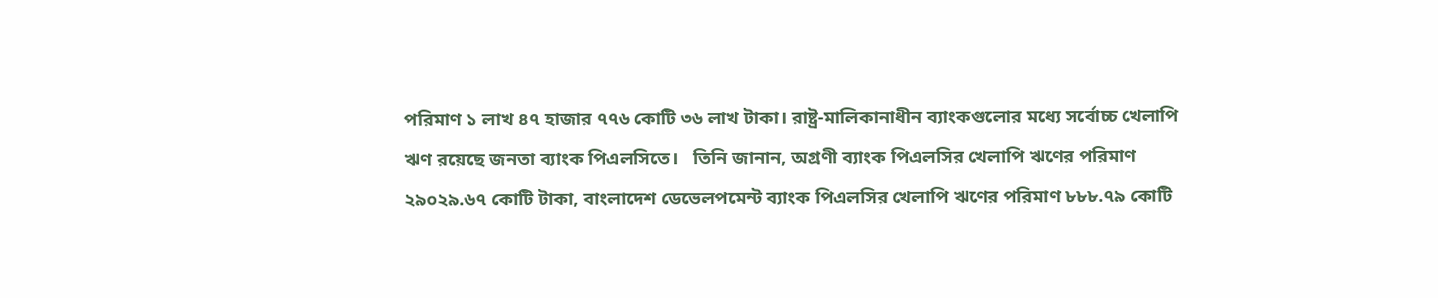পরিমাণ ১ লাখ ৪৭ হাজার ৭৭৬ কোটি ৩৬ লাখ টাকা। রাষ্ট্র-মালিকানাধীন ব্যাংকগুলোর মধ্যে সর্বোচ্চ খেলাপি ঋণ রয়েছে জনতা ব্যাংক পিএলসিতে।   তিনি জানান, অগ্রণী ব্যাংক পিএলসির খেলাপি ঋণের পরিমাণ ২৯০২৯.৬৭ কোটি টাকা, বাংলাদেশ ডেভেলপমেন্ট ব্যাংক পিএলসির খেলাপি ঋণের পরিমাণ ৮৮৮.৭৯ কোটি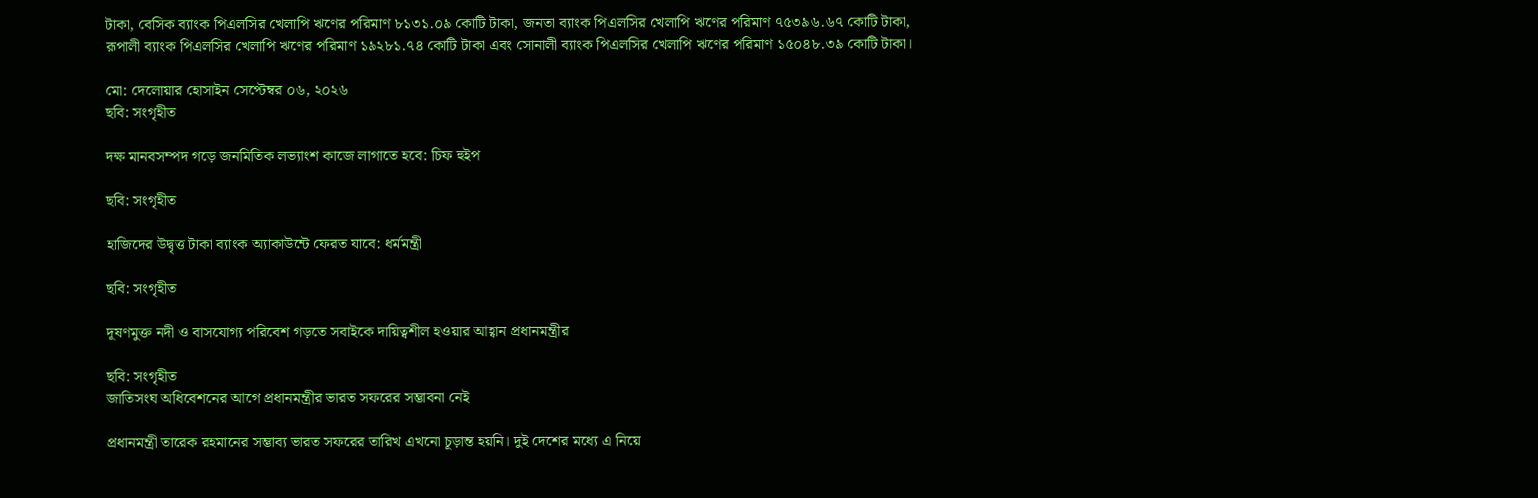টাকা, বেসিক ব্যাংক পিএলসির খেলাপি ঋণের পরিমাণ ৮১৩১.০৯ কোটি টাকা, জনতা ব্যাংক পিএলসির খেলাপি ঋণের পরিমাণ ৭৫৩৯৬.৬৭ কোটি টাকা, রূপালী ব্যাংক পিএলসির খেলাপি ঋণের পরিমাণ ১৯২৮১.৭৪ কোটি টাকা এবং সোনালী ব্যাংক পিএলসির খেলাপি ঋণের পরিমাণ ১৫০৪৮.৩৯ কোটি টাকা।

মো: দেলোয়ার হোসাইন সেপ্টেম্বর ০৬, ২০২৬
ছবি: সংগৃহীত

দক্ষ মানবসম্পদ গড়ে জনমিতিক লভ্যাংশ কাজে লাগাতে হবে: চিফ হুইপ

ছবি: সংগৃহীত

হাজিদের উদ্বৃত্ত টাকা ব্যাংক অ্যাকাউন্টে ফেরত যাবে: ধর্মমন্ত্রী

ছবি: সংগৃহীত

দূষণমুক্ত নদী ও বাসযোগ্য পরিবেশ গড়তে সবাইকে দায়িত্বশীল হওয়ার আহ্বান প্রধানমন্ত্রীর

ছবি: সংগৃহীত
জাতিসংঘ অধিবেশনের আগে প্রধানমন্ত্রীর ভারত সফরের সম্ভাবনা নেই

প্রধানমন্ত্রী তারেক রহমানের সম্ভাব্য ভারত সফরের তারিখ এখনো চূড়ান্ত হয়নি। দুই দেশের মধ্যে এ নিয়ে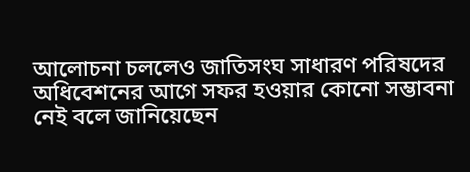আলোচনা চললেও জাতিসংঘ সাধারণ পরিষদের অধিবেশনের আগে সফর হওয়ার কোনো সম্ভাবনা নেই বলে জানিয়েছেন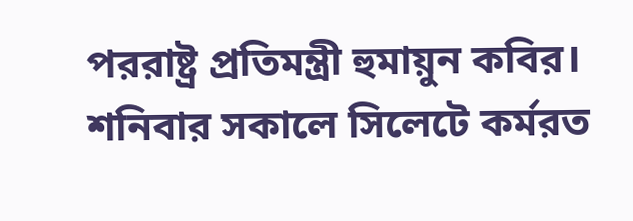পররাষ্ট্র প্রতিমন্ত্রী হুমায়ুন কবির।   শনিবার সকালে সিলেটে কর্মরত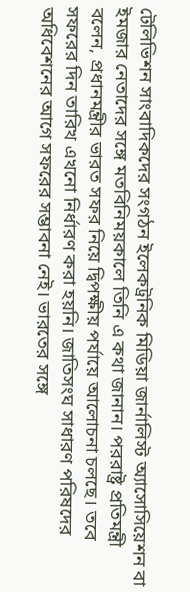টেলিভিশন সাংবাদিকদের সংগঠন ইলেকট্রনিক মিডিয়া জার্নালিস্ট অ্যাসোসিয়েশন বা ইমজার নেতাদের সঙ্গে মতবিনিময়কালে তিনি এ কথা জানান। পররাষ্ট্র প্রতিমন্ত্রী বলেন, প্রধানমন্ত্রীর ভারত সফর নিয়ে দ্বিপক্ষীয় পর্যায়ে আলোচনা চলছে। তবে সফরের দিন তারিখ এখনো নির্ধারণ করা হয়নি। জাতিসংঘ সাধারণ পরিষদের অধিবেশনের আগে সফরের সম্ভাবনা নেই। ভারতের সঙ্গে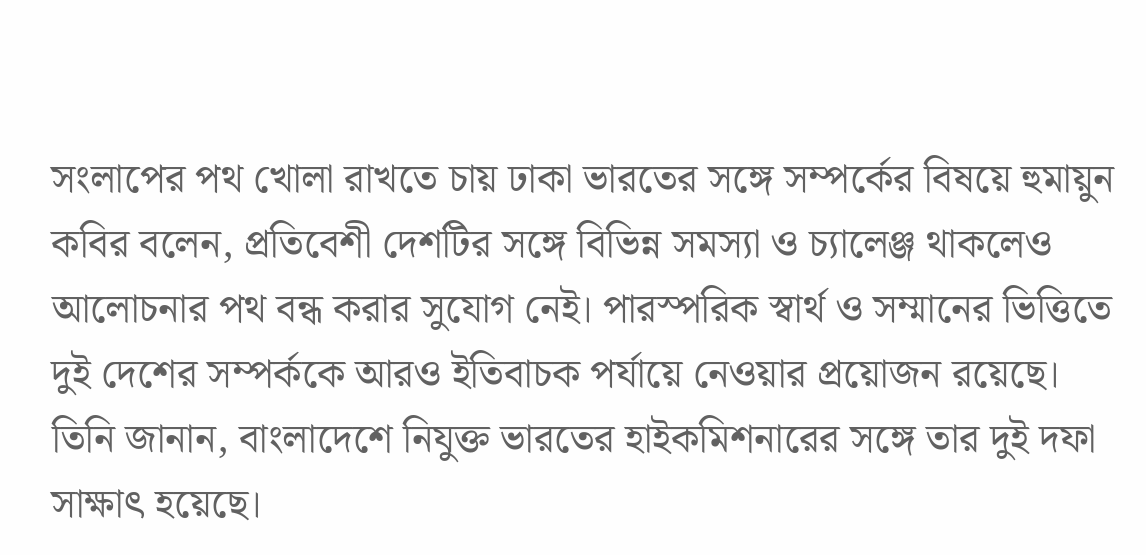সংলাপের পথ খোলা রাখতে চায় ঢাকা ভারতের সঙ্গে সম্পর্কের বিষয়ে হুমায়ুন কবির বলেন, প্রতিবেশী দেশটির সঙ্গে বিভিন্ন সমস্যা ও চ্যালেঞ্জ থাকলেও আলোচনার পথ বন্ধ করার সুযোগ নেই। পারস্পরিক স্বার্থ ও সম্মানের ভিত্তিতে দুই দেশের সম্পর্ককে আরও ইতিবাচক পর্যায়ে নেওয়ার প্রয়োজন রয়েছে। তিনি জানান, বাংলাদেশে নিযুক্ত ভারতের হাইকমিশনারের সঙ্গে তার দুই দফা সাক্ষাৎ হয়েছে।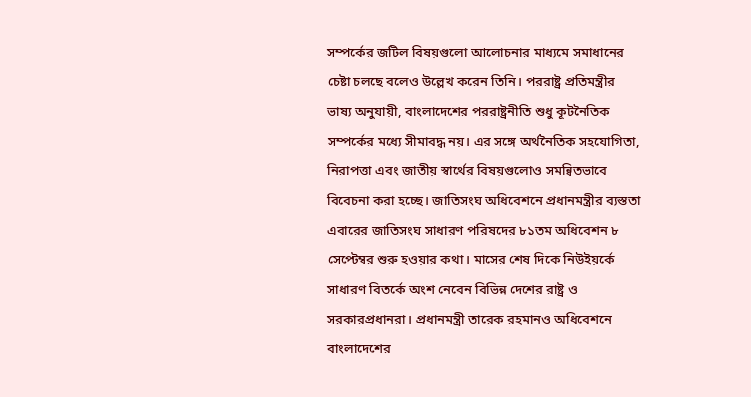সম্পর্কের জটিল বিষয়গুলো আলোচনার মাধ্যমে সমাধানের চেষ্টা চলছে বলেও উল্লেখ করেন তিনি। পররাষ্ট্র প্রতিমন্ত্রীর ভাষ্য অনুযায়ী, বাংলাদেশের পররাষ্ট্রনীতি শুধু কূটনৈতিক সম্পর্কের মধ্যে সীমাবদ্ধ নয়। এর সঙ্গে অর্থনৈতিক সহযোগিতা, নিরাপত্তা এবং জাতীয় স্বার্থের বিষয়গুলোও সমন্বিতভাবে বিবেচনা করা হচ্ছে। জাতিসংঘ অধিবেশনে প্রধানমন্ত্রীর ব্যস্ততা এবারের জাতিসংঘ সাধারণ পরিষদের ৮১তম অধিবেশন ৮ সেপ্টেম্বর শুরু হওয়ার কথা। মাসের শেষ দিকে নিউইয়র্কে সাধারণ বিতর্কে অংশ নেবেন বিভিন্ন দেশের রাষ্ট্র ও সরকারপ্রধানরা। প্রধানমন্ত্রী তারেক রহমানও অধিবেশনে বাংলাদেশের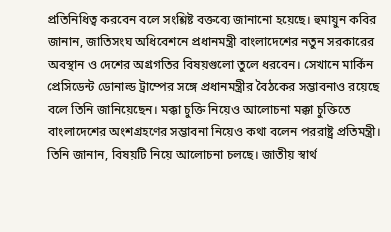প্রতিনিধিত্ব করবেন বলে সংশ্লিষ্ট বক্তব্যে জানানো হয়েছে। হুমায়ুন কবির জানান, জাতিসংঘ অধিবেশনে প্রধানমন্ত্রী বাংলাদেশের নতুন সরকারের অবস্থান ও দেশের অগ্রগতির বিষয়গুলো তুলে ধরবেন। সেখানে মার্কিন প্রেসিডেন্ট ডোনাল্ড ট্রাম্পের সঙ্গে প্রধানমন্ত্রীর বৈঠকের সম্ভাবনাও রয়েছে বলে তিনি জানিয়েছেন। মক্কা চুক্তি নিয়েও আলোচনা মক্কা চুক্তিতে বাংলাদেশের অংশগ্রহণের সম্ভাবনা নিয়েও কথা বলেন পররাষ্ট্র প্রতিমন্ত্রী। তিনি জানান, বিষয়টি নিয়ে আলোচনা চলছে। জাতীয় স্বার্থ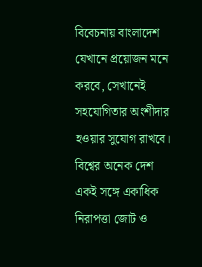বিবেচনায় বাংলাদেশ যেখানে প্রয়োজন মনে করবে, সেখানেই সহযোগিতার অংশীদার হওয়ার সুযোগ রাখবে। বিশ্বের অনেক দেশ একই সঙ্গে একাধিক নিরাপত্তা জোট ও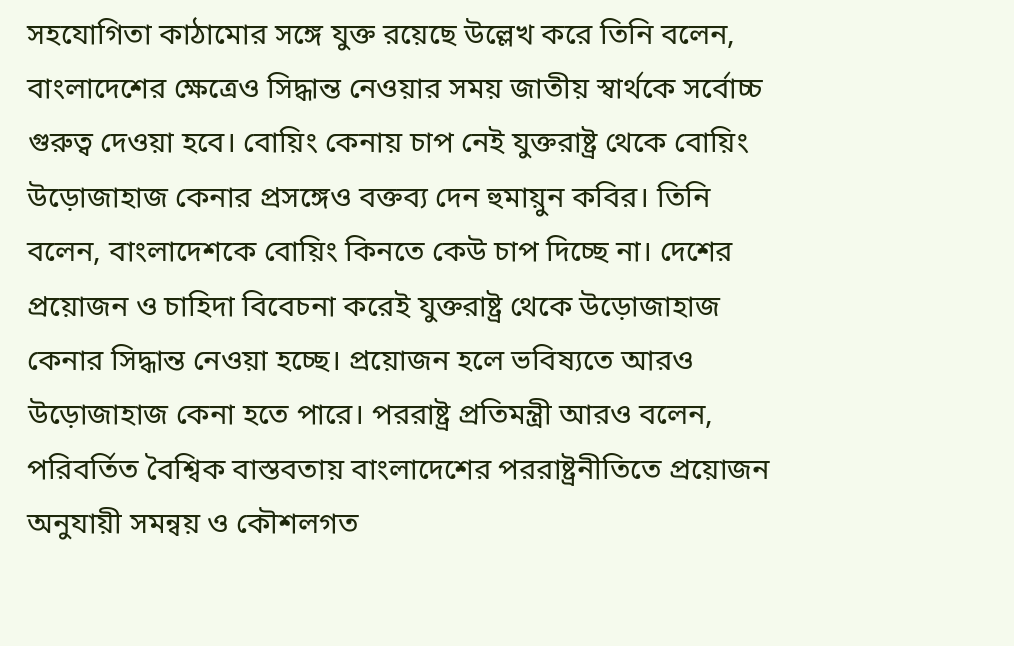সহযোগিতা কাঠামোর সঙ্গে যুক্ত রয়েছে উল্লেখ করে তিনি বলেন, বাংলাদেশের ক্ষেত্রেও সিদ্ধান্ত নেওয়ার সময় জাতীয় স্বার্থকে সর্বোচ্চ গুরুত্ব দেওয়া হবে। বোয়িং কেনায় চাপ নেই যুক্তরাষ্ট্র থেকে বোয়িং উড়োজাহাজ কেনার প্রসঙ্গেও বক্তব্য দেন হুমায়ুন কবির। তিনি বলেন, বাংলাদেশকে বোয়িং কিনতে কেউ চাপ দিচ্ছে না। দেশের প্রয়োজন ও চাহিদা বিবেচনা করেই যুক্তরাষ্ট্র থেকে উড়োজাহাজ কেনার সিদ্ধান্ত নেওয়া হচ্ছে। প্রয়োজন হলে ভবিষ্যতে আরও উড়োজাহাজ কেনা হতে পারে। পররাষ্ট্র প্রতিমন্ত্রী আরও বলেন, পরিবর্তিত বৈশ্বিক বাস্তবতায় বাংলাদেশের পররাষ্ট্রনীতিতে প্রয়োজন অনুযায়ী সমন্বয় ও কৌশলগত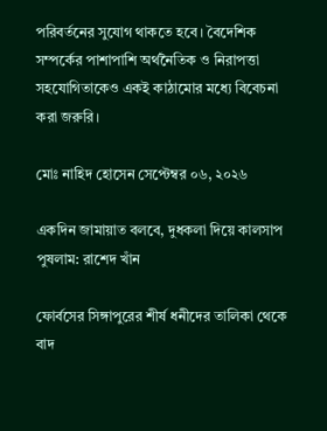পরিবর্তনের সুযোগ থাকতে হবে। বৈদেশিক সম্পর্কের পাশাপাশি অর্থনৈতিক ও নিরাপত্তা সহযোগিতাকেও একই কাঠামোর মধ্যে বিবেচনা করা জরুরি।

মোঃ নাহিদ হোসেন সেপ্টেম্বর ০৬, ২০২৬

একদিন জামায়াত বলবে, দুধকলা দিয়ে কালসাপ পুষলাম: রাশেদ খাঁন

ফোর্বসের সিঙ্গাপুরের শীর্ষ ধনীদের তালিকা থেকে বাদ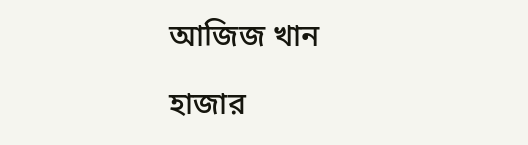আজিজ খান

হাজার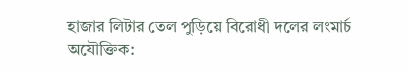হাজার লিটার তেল পুড়িয়ে বিরোধী দলের লংমার্চ অযৌক্তিক: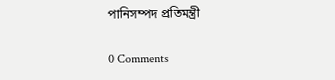পানিসম্পদ প্রতিমন্ত্রী

0 Comments